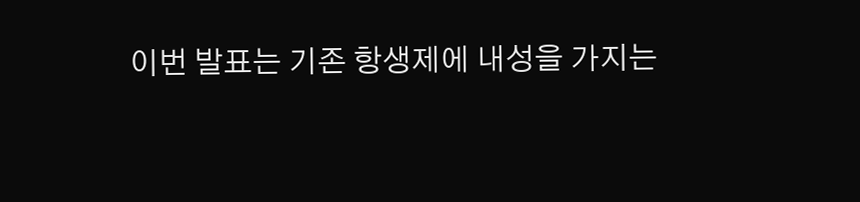이번 발표는 기존 항생제에 내성을 가지는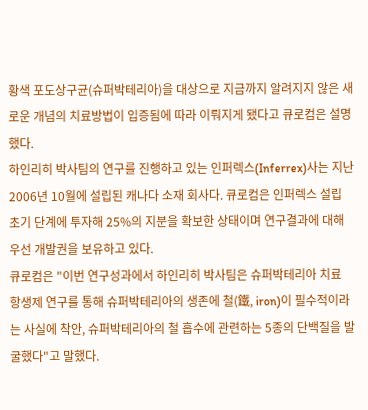황색 포도상구균(슈퍼박테리아)을 대상으로 지금까지 알려지지 않은 새로운 개념의 치료방법이 입증됨에 따라 이뤄지게 됐다고 큐로컴은 설명했다.
하인리히 박사팀의 연구를 진행하고 있는 인퍼렉스(Inferrex)사는 지난 2006년 10월에 설립된 캐나다 소재 회사다. 큐로컴은 인퍼렉스 설립 초기 단계에 투자해 25%의 지분을 확보한 상태이며 연구결과에 대해 우선 개발권을 보유하고 있다.
큐로컴은 "이번 연구성과에서 하인리히 박사팀은 슈퍼박테리아 치료 항생제 연구를 통해 슈퍼박테리아의 생존에 철(鐵, iron)이 필수적이라는 사실에 착안, 슈퍼박테리아의 철 흡수에 관련하는 5종의 단백질을 발굴했다"고 말했다.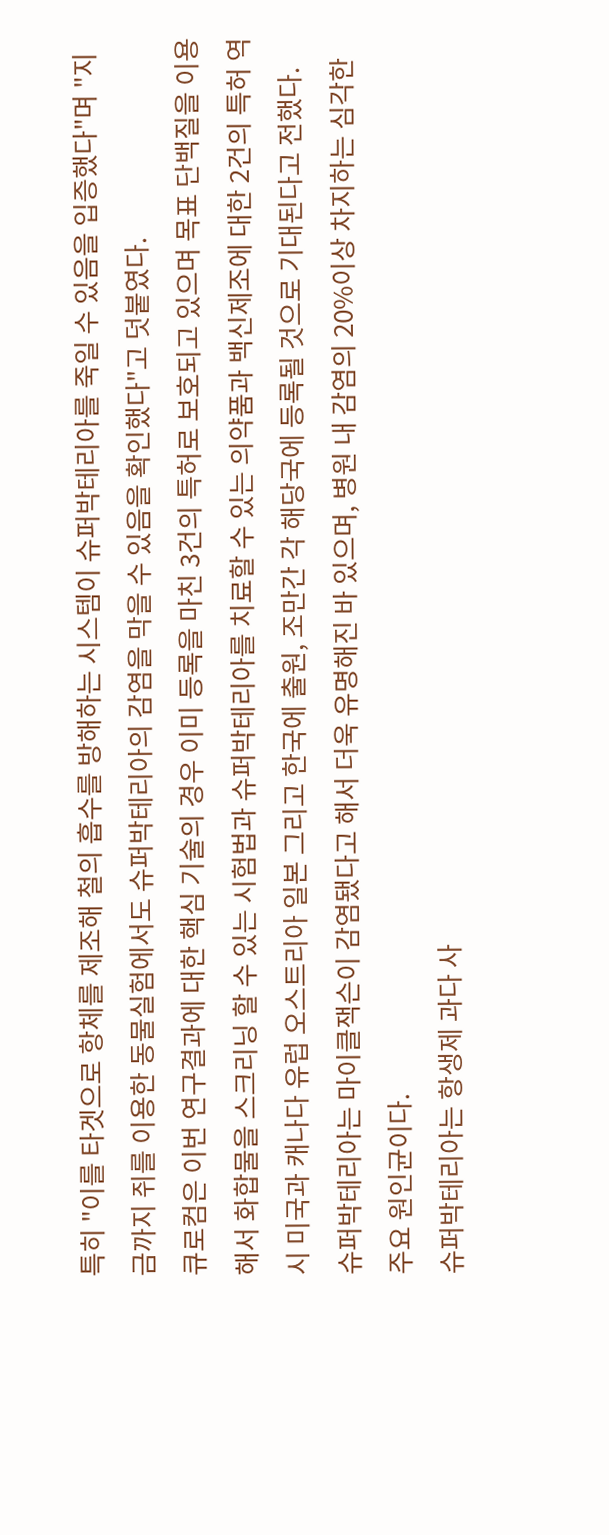특히 "이를 타겟으로 항체를 제조해 철의 흡수를 방해하는 시스템이 슈퍼박테리아를 죽일 수 있음을 입증했다"며 "지금까지 쥐를 이용한 동물실험에서도 슈퍼박테리아의 감염을 막을 수 있음을 확인했다"고 덧붙였다.
큐로컴은 이번 연구결과에 대한 핵심 기술의 경우 이미 등록을 마친 3건의 특허로 보호되고 있으며 목표 단백질을 이용해서 화합물을 스크리닝 할 수 있는 시험법과 슈퍼박테리아를 치료할 수 있는 의약품과 백신제조에 대한 2건의 특허 역시 미국과 캐나다 유럽 오스트리아 일본 그리고 한국에 출원, 조만간 각 해당국에 등록될 것으로 기대된다고 전했다.
슈퍼박테리아는 마이클잭슨이 감염됐다고 해서 더욱 유명해진 바 있으며, 병원 내 감염의 20%이상 차지하는 심각한 주요 원인균이다.
슈퍼박테리아는 항생제 과다 사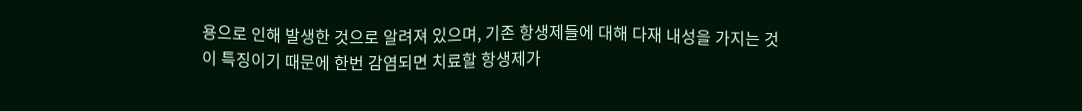용으로 인해 발생한 것으로 알려져 있으며, 기존 항생제들에 대해 다재 내성을 가지는 것이 특징이기 때문에 한번 감염되면 치료할 항생제가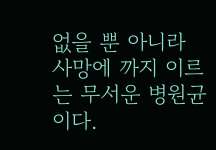없을 뿐 아니라 사망에 까지 이르는 무서운 병원균이다.